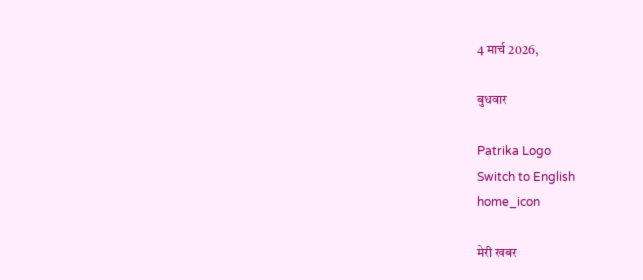4 मार्च 2026,

बुधवार

Patrika Logo
Switch to English
home_icon

मेरी खबर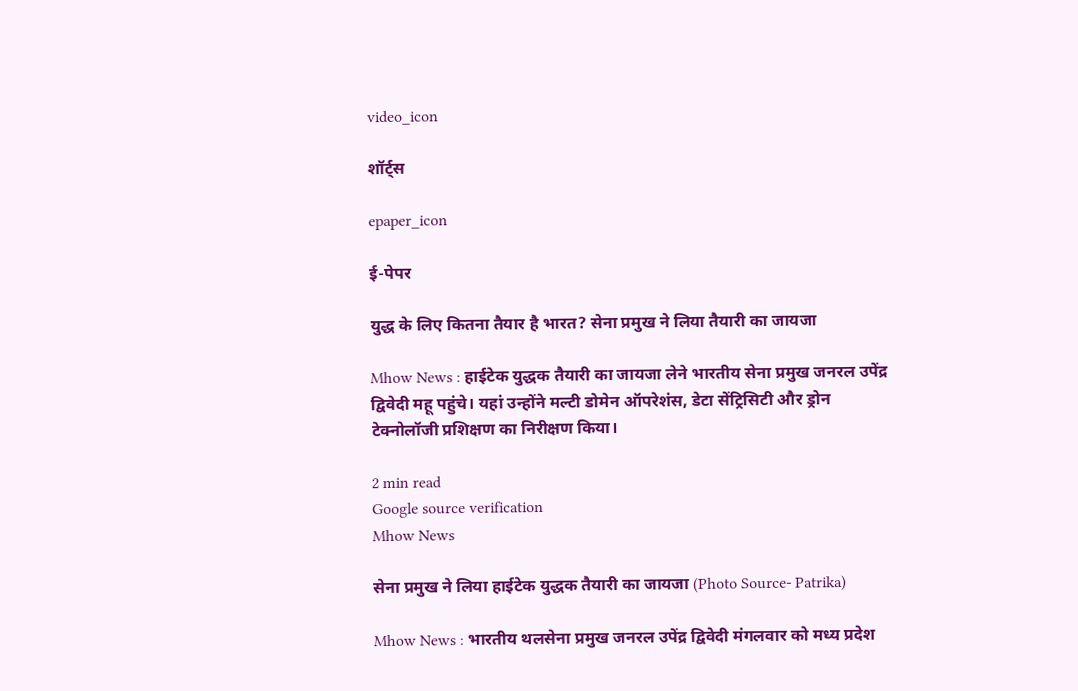video_icon

शॉर्ट्स

epaper_icon

ई-पेपर

युद्ध के लिए कितना तैयार है भारत? सेना प्रमुख ने लिया तैयारी का जायजा

Mhow News : हाईटेक युद्धक तैयारी का जायजा लेने भारतीय सेना प्रमुख जनरल उपेंद्र द्विवेदी महू पहुंचे। यहां उन्होंने मल्टी डोमेन ऑपरेशंस, डेटा सेंट्रिसिटी और ड्रोन टेक्नोलॉजी प्रशिक्षण का निरीक्षण किया।

2 min read
Google source verification
Mhow News

सेना प्रमुख ने लिया हाईटेक युद्धक तैयारी का जायजा (Photo Source- Patrika)

Mhow News : भारतीय थलसेना प्रमुख जनरल उपेंद्र द्विवेदी मंगलवार को मध्य प्रदेश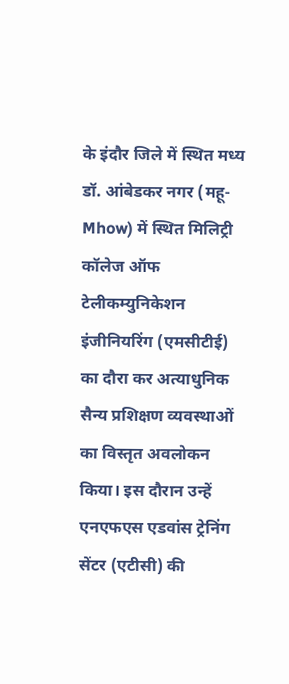के इंदौर जिले में स्थित मध्य डॉ. आंबेडकर नगर (महू-Mhow) में स्थित मिलिट्री कॉलेज ऑफ टेलीकम्युनिकेशन इंजीनियरिंग (एमसीटीई) का दौरा कर अत्याधुनिक सैन्य प्रशिक्षण व्यवस्थाओं का विस्तृत अवलोकन किया। इस दौरान उन्हें एनएफएस एडवांस ट्रेनिंग सेंटर (एटीसी) की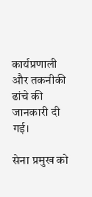कार्यप्रणाली और तकनीकी ढांचे की जानकारी दी गई।

सेना प्रमुख को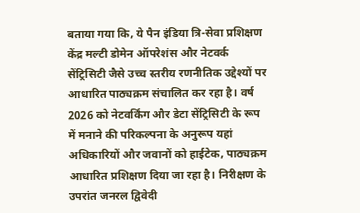बताया गया कि, ये पैन इंडिया त्रि-सेवा प्रशिक्षण केंद्र मल्टी डोमेन ऑपरेशंस और नेटवर्क सेंट्रिसिटी जैसे उच्च स्तरीय रणनीतिक उद्देश्यों पर आधारित पाठ्यक्रम संचालित कर रहा है। वर्ष 2026 को नेटवर्किंग और डेटा सेंट्रिसिटी के रूप में मनाने की परिकल्पना के अनुरूप यहां अधिकारियों और जवानों को हाईटेक, पाठ्यक्रम आधारित प्रशिक्षण दिया जा रहा है। निरीक्षण के उपरांत जनरल द्विवेदी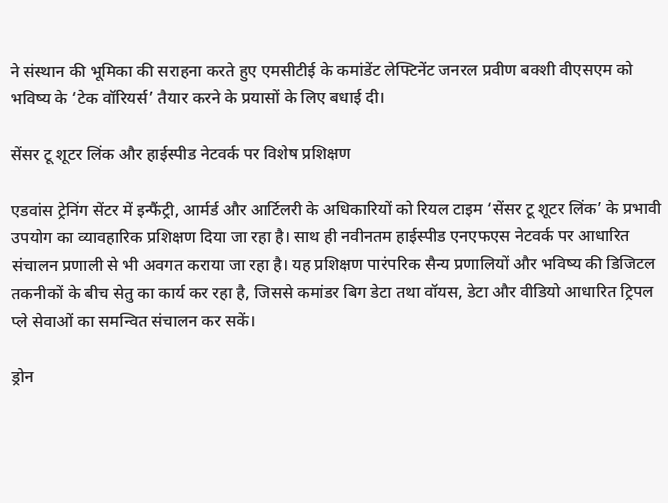ने संस्थान की भूमिका की सराहना करते हुए एमसीटीई के कमांडेंट लेफ्टिनेंट जनरल प्रवीण बक्शी वीएसएम को भविष्य के ‘टेक वॉरियर्स’ तैयार करने के प्रयासों के लिए बधाई दी।

सेंसर टू शूटर लिंक और हाईस्पीड नेटवर्क पर विशेष प्रशिक्षण

एडवांस ट्रेनिंग सेंटर में इन्फैंट्री, आर्मर्ड और आर्टिलरी के अधिकारियों को रियल टाइम ‘सेंसर टू शूटर लिंक’ के प्रभावी उपयोग का व्यावहारिक प्रशिक्षण दिया जा रहा है। साथ ही नवीनतम हाईस्पीड एनएफएस नेटवर्क पर आधारित संचालन प्रणाली से भी अवगत कराया जा रहा है। यह प्रशिक्षण पारंपरिक सैन्य प्रणालियों और भविष्य की डिजिटल तकनीकों के बीच सेतु का कार्य कर रहा है, जिससे कमांडर बिग डेटा तथा वॉयस, डेटा और वीडियो आधारित ट्रिपल प्ले सेवाओं का समन्वित संचालन कर सकें।

ड्रोन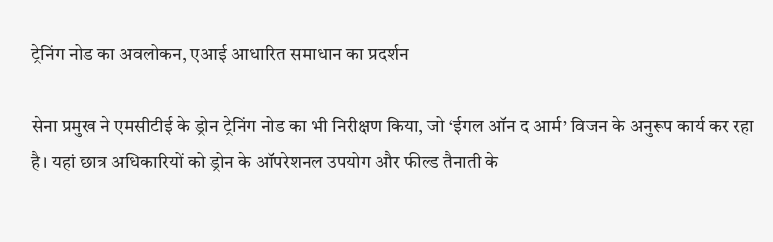ट्रेनिंग नोड का अवलोकन, एआई आधारित समाधान का प्रदर्शन

सेना प्रमुख ने एमसीटीई के ड्रोन ट्रेनिंग नोड का भी निरीक्षण किया, जो ‘ईगल ऑन द आर्म’ विजन के अनुरूप कार्य कर रहा है। यहां छात्र अधिकारियों को ड्रोन के ऑपरेशनल उपयोग और फील्ड तैनाती के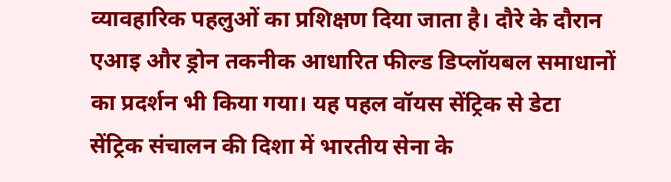व्यावहारिक पहलुओं का प्रशिक्षण दिया जाता है। दौरे के दौरान एआइ और ड्रोन तकनीक आधारित फील्ड डिप्लॉयबल समाधानों का प्रदर्शन भी किया गया। यह पहल वॉयस सेंट्रिक से डेटा सेंट्रिक संचालन की दिशा में भारतीय सेना के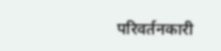परिवर्तनकारी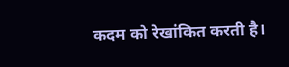कदम को रेखांकित करती है।